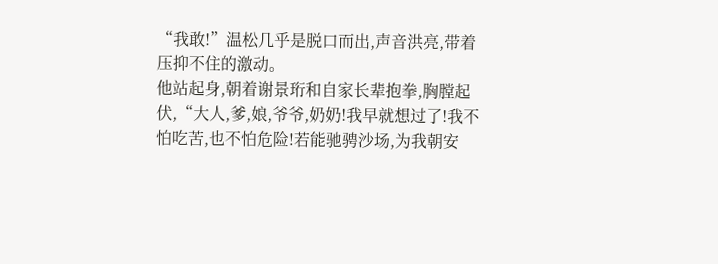“我敢!”温松几乎是脱口而出,声音洪亮,带着压抑不住的激动。
他站起身,朝着谢景珩和自家长辈抱拳,胸膛起伏,“大人,爹,娘,爷爷,奶奶!我早就想过了!我不怕吃苦,也不怕危险!若能驰骋沙场,为我朝安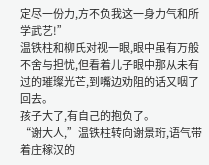定尽一份力,方不负我这一身力气和所学武艺!”
温铁柱和柳氏对视一眼,眼中虽有万般不舍与担忧,但看着儿子眼中那从未有过的璀璨光芒,到嘴边劝阻的话又咽了回去。
孩子大了,有自己的抱负了。
“谢大人,”温铁柱转向谢景珩,语气带着庄稼汉的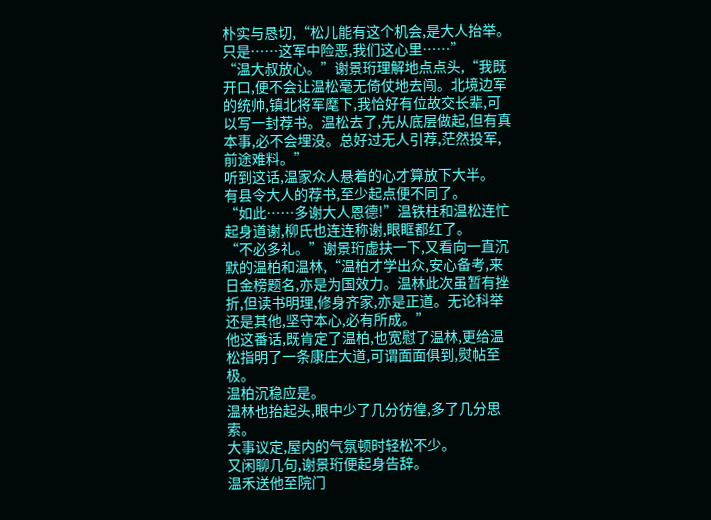朴实与恳切,“松儿能有这个机会,是大人抬举。只是……这军中险恶,我们这心里……”
“温大叔放心。”谢景珩理解地点点头,“我既开口,便不会让温松毫无倚仗地去闯。北境边军的统帅,镇北将军麾下,我恰好有位故交长辈,可以写一封荐书。温松去了,先从底层做起,但有真本事,必不会埋没。总好过无人引荐,茫然投军,前途难料。”
听到这话,温家众人悬着的心才算放下大半。
有县令大人的荐书,至少起点便不同了。
“如此……多谢大人恩德!”温铁柱和温松连忙起身道谢,柳氏也连连称谢,眼眶都红了。
“不必多礼。”谢景珩虚扶一下,又看向一直沉默的温柏和温林,“温柏才学出众,安心备考,来日金榜题名,亦是为国效力。温林此次虽暂有挫折,但读书明理,修身齐家,亦是正道。无论科举还是其他,坚守本心,必有所成。”
他这番话,既肯定了温柏,也宽慰了温林,更给温松指明了一条康庄大道,可谓面面俱到,熨帖至极。
温柏沉稳应是。
温林也抬起头,眼中少了几分彷徨,多了几分思索。
大事议定,屋内的气氛顿时轻松不少。
又闲聊几句,谢景珩便起身告辞。
温禾送他至院门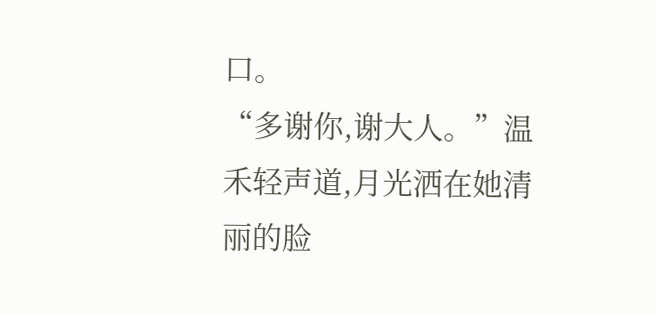口。
“多谢你,谢大人。”温禾轻声道,月光洒在她清丽的脸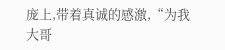庞上,带着真诚的感激,“为我大哥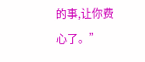的事,让你费心了。”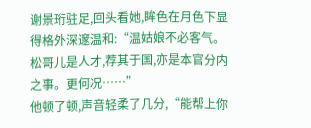谢景珩驻足,回头看她,眸色在月色下显得格外深邃温和:“温姑娘不必客气。松哥儿是人才,荐其于国,亦是本官分内之事。更何况……”
他顿了顿,声音轻柔了几分,“能帮上你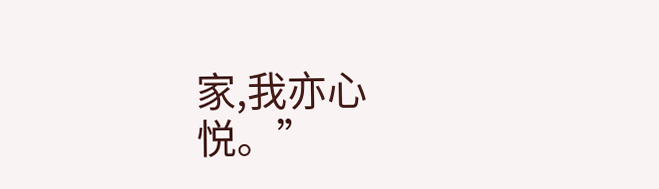家,我亦心悦。”